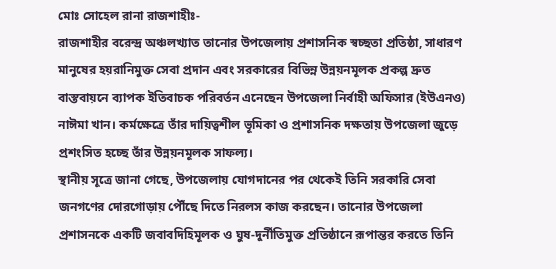মোঃ সোহেল রানা রাজশাহীঃ-
রাজশাহীর বরেন্দ্র অঞ্চলখ্যাত তানোর উপজেলায় প্রশাসনিক স্বচ্ছতা প্রতিষ্ঠা, সাধারণ মানুষের হয়রানিমুক্ত সেবা প্রদান এবং সরকারের বিভিন্ন উন্নয়নমূলক প্রকল্প দ্রুত বাস্তবায়নে ব্যাপক ইতিবাচক পরিবর্তন এনেছেন উপজেলা নির্বাহী অফিসার (ইউএনও) নাঈমা খান। কর্মক্ষেত্রে তাঁর দায়িত্বশীল ভূমিকা ও প্রশাসনিক দক্ষতায় উপজেলা জুড়ে প্রশংসিত হচ্ছে তাঁর উন্নয়নমূলক সাফল্য।
স্থানীয় সূত্রে জানা গেছে, উপজেলায় যোগদানের পর থেকেই তিনি সরকারি সেবা জনগণের দোরগোড়ায় পৌঁছে দিতে নিরলস কাজ করছেন। তানোর উপজেলা প্রশাসনকে একটি জবাবদিহিমূলক ও ঘুষ-দুর্নীতিমুক্ত প্রতিষ্ঠানে রূপান্তর করতে তিনি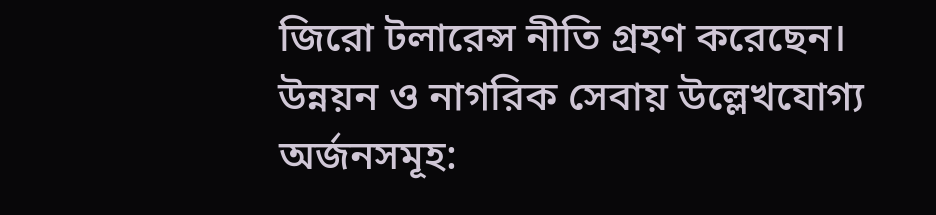জিরো টলারেন্স নীতি গ্রহণ করেছেন।
উন্নয়ন ও নাগরিক সেবায় উল্লেখযোগ্য অর্জনসমূহ: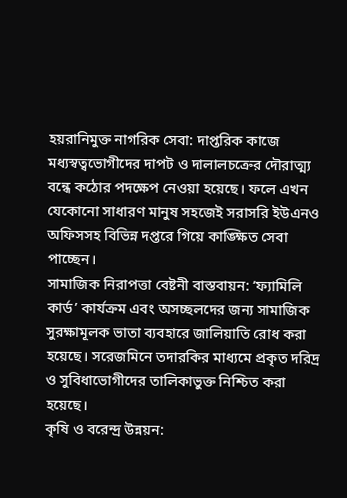হয়রানিমুক্ত নাগরিক সেবা: দাপ্তরিক কাজে মধ্যস্বত্বভোগীদের দাপট ও দালালচক্রের দৌরাত্ম্য বন্ধে কঠোর পদক্ষেপ নেওয়া হয়েছে। ফলে এখন যেকোনো সাধারণ মানুষ সহজেই সরাসরি ইউএনও অফিসসহ বিভিন্ন দপ্তরে গিয়ে কাঙ্ক্ষিত সেবা পাচ্ছেন।
সামাজিক নিরাপত্তা বেষ্টনী বাস্তবায়ন: ‘ফ্যামিলি কার্ড’ কার্যক্রম এবং অসচ্ছলদের জন্য সামাজিক সুরক্ষামূলক ভাতা ব্যবহারে জালিয়াতি রোধ করা হয়েছে। সরেজমিনে তদারকির মাধ্যমে প্রকৃত দরিদ্র ও সুবিধাভোগীদের তালিকাভুক্ত নিশ্চিত করা হয়েছে।
কৃষি ও বরেন্দ্র উন্নয়ন: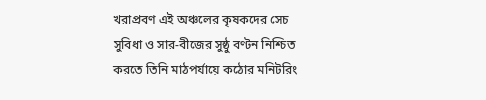খরাপ্রবণ এই অঞ্চলের কৃষকদের সেচ সুবিধা ও সার-বীজের সুষ্ঠু বণ্টন নিশ্চিত করতে তিনি মাঠপর্যায়ে কঠোর মনিটরিং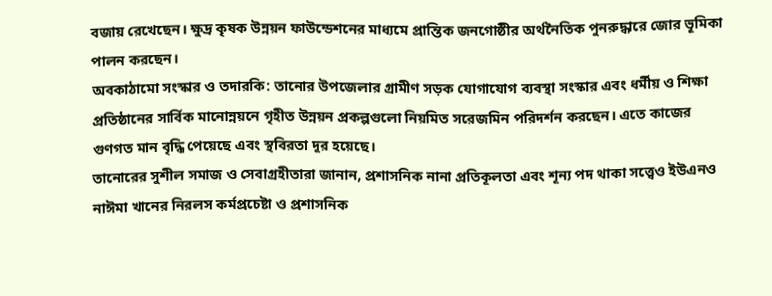বজায় রেখেছেন। ক্ষুদ্র কৃষক উন্নয়ন ফাউন্ডেশনের মাধ্যমে প্রান্তিক জনগোষ্ঠীর অর্থনৈতিক পুনরুদ্ধারে জোর ভূমিকা পালন করছেন।
অবকাঠামো সংস্কার ও তদারকি: তানোর উপজেলার গ্রামীণ সড়ক যোগাযোগ ব্যবস্থা সংস্কার এবং ধর্মীয় ও শিক্ষা প্রতিষ্ঠানের সার্বিক মানোন্নয়নে গৃহীত উন্নয়ন প্রকল্পগুলো নিয়মিত সরেজমিন পরিদর্শন করছেন। এতে কাজের গুণগত মান বৃদ্ধি পেয়েছে এবং স্থবিরতা দূর হয়েছে।
তানোরের সুশীল সমাজ ও সেবাগ্রহীতারা জানান, প্রশাসনিক নানা প্রতিকূলতা এবং শূন্য পদ থাকা সত্ত্বেও ইউএনও নাঈমা খানের নিরলস কর্মপ্রচেষ্টা ও প্রশাসনিক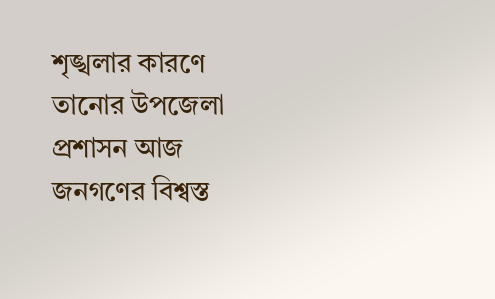শৃঙ্খলার কারণে তানোর উপজেলা প্রশাসন আজ জনগণের বিশ্বস্ত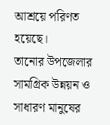আশ্রয়ে পরিণত হয়েছে।
তানোর উপজেলার সামগ্রিক উন্নয়ন ও সাধারণ মানুষের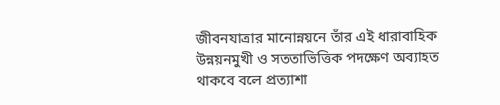জীবনযাত্রার মানোন্নয়নে তাঁর এই ধারাবাহিক উন্নয়নমুখী ও সততাভিত্তিক পদক্ষেণ অব্যাহত থাকবে বলে প্রত্যাশা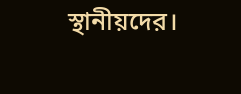স্থানীয়দের।